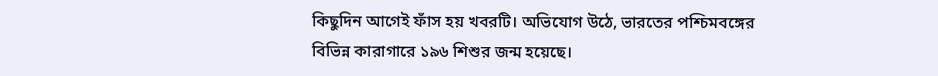কিছুদিন আগেই ফাঁস হয় খবরটি। অভিযোগ উঠে, ভারতের পশ্চিমবঙ্গের বিভিন্ন কারাগারে ১৯৬ শিশুর জন্ম হয়েছে।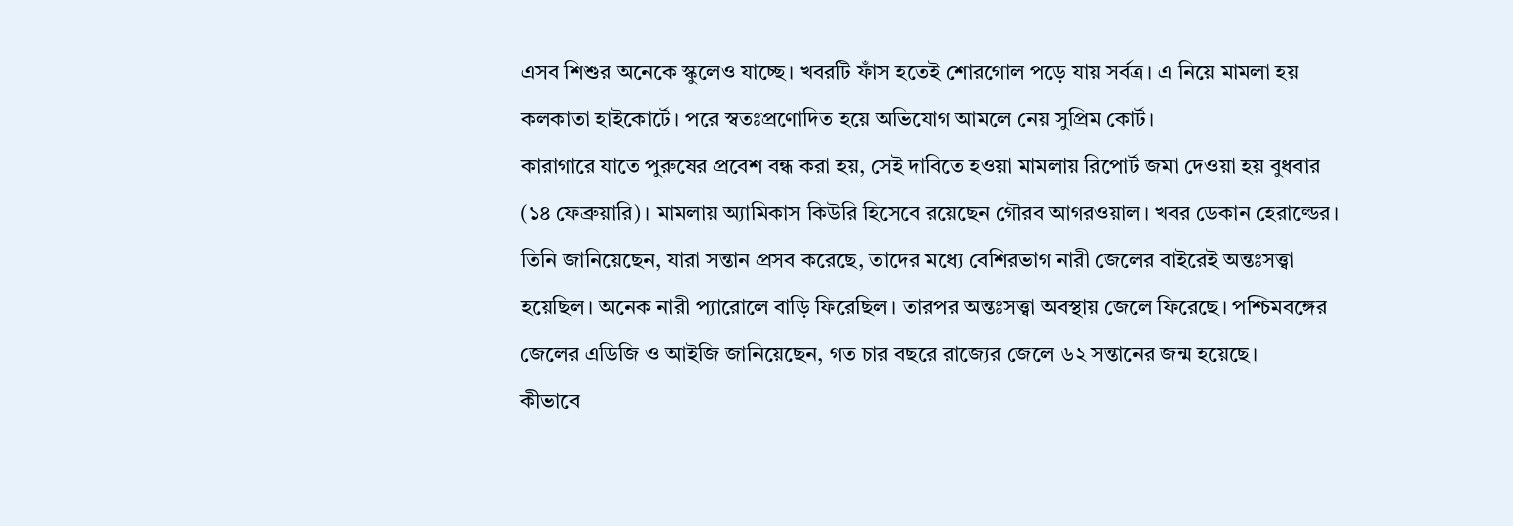এসব শিশুর অনেকে স্কুলেও যাচ্ছে। খবরটি ফাঁস হতেই শোরগোল পড়ে যায় সর্বত্র। এ নিয়ে মামলা হয় কলকাতা হাইকোর্টে। পরে স্বতঃপ্রণোদিত হয়ে অভিযোগ আমলে নেয় সুপ্রিম কোর্ট।
কারাগারে যাতে পুরুষের প্রবেশ বন্ধ করা হয়, সেই দাবিতে হওয়া মামলায় রিপোর্ট জমা দেওয়া হয় বুধবার (১৪ ফেব্রুয়ারি)। মামলায় অ্যামিকাস কিউরি হিসেবে রয়েছেন গৌরব আগরওয়াল। খবর ডেকান হেরাল্ডের।
তিনি জানিয়েছেন, যারা সন্তান প্রসব করেছে, তাদের মধ্যে বেশিরভাগ নারী জেলের বাইরেই অন্তঃসত্ত্বা হয়েছিল। অনেক নারী প্যারোলে বাড়ি ফিরেছিল। তারপর অন্তঃসত্ত্বা অবস্থায় জেলে ফিরেছে। পশ্চিমবঙ্গের জেলের এডিজি ও আইজি জানিয়েছেন, গত চার বছরে রাজ্যের জেলে ৬২ সন্তানের জন্ম হয়েছে।
কীভাবে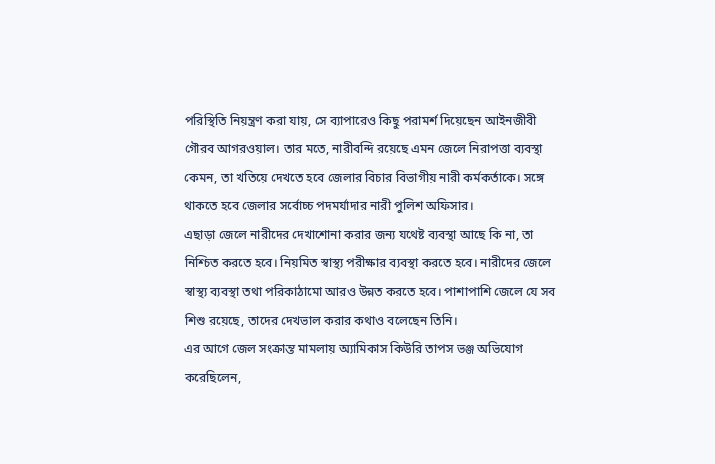পরিস্থিতি নিয়ন্ত্রণ করা যায়, সে ব্যাপারেও কিছু পরামর্শ দিয়েছেন আইনজীবী গৌরব আগরওয়াল। তার মতে, নারীবন্দি রয়েছে এমন জেলে নিরাপত্তা ব্যবস্থা কেমন, তা খতিয়ে দেখতে হবে জেলার বিচার বিভাগীয় নারী কর্মকর্তাকে। সঙ্গে থাকতে হবে জেলার সর্বোচ্চ পদমর্যাদার নারী পুলিশ অফিসার।
এছাড়া জেলে নারীদের দেখাশোনা করার জন্য যথেষ্ট ব্যবস্থা আছে কি না, তা নিশ্চিত করতে হবে। নিয়মিত স্বাস্থ্য পরীক্ষার ব্যবস্থা করতে হবে। নারীদের জেলে স্বাস্থ্য ব্যবস্থা তথা পরিকাঠামো আরও উন্নত করতে হবে। পাশাপাশি জেলে যে সব শিশু রয়েছে, তাদের দেখভাল করার কথাও বলেছেন তিনি।
এর আগে জেল সংক্রান্ত মামলায় অ্যামিকাস কিউরি তাপস ভঞ্জ অভিযোগ করেছিলেন,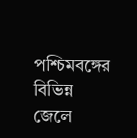পশ্চিমবঙ্গের বিভিন্ন জেলে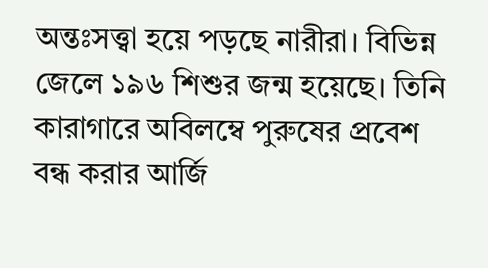অন্তঃসত্ত্বা হয়ে পড়ছে নারীরা। বিভিন্ন জেলে ১৯৬ শিশুর জন্ম হয়েছে। তিনি কারাগারে অবিলম্বে পুরুষের প্রবেশ বন্ধ করার আর্জি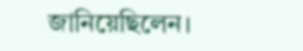জানিয়েছিলেন।